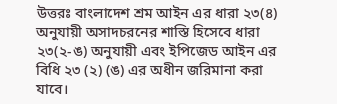উত্তরঃ বাংলাদেশ শ্রম আইন এর ধারা ২৩(৪) অনুযায়ী অসাদচরনের শাস্তি হিসেবে ধারা ২৩(২-ঙ) অনুযায়ী এবং ইপিজেড আইন এর বিধি ২৩ (২) (ঙ) এর অধীন জরিমানা করা যাবে।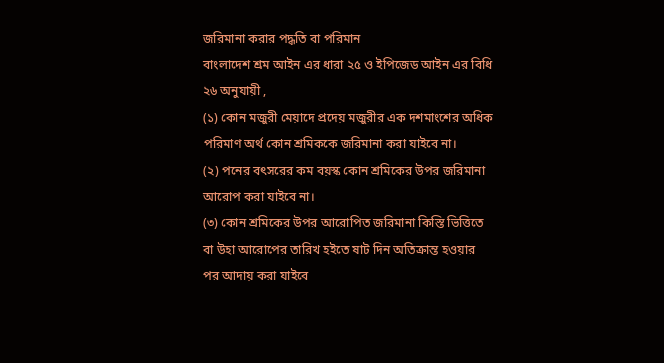জরিমানা করার পদ্ধতি বা পরিমান
বাংলাদেশ শ্রম আইন এর ধারা ২৫ ও ইপিজেড আইন এর বিধি ২৬ অনুযায়ী ,
(১) কোন মজুরী মেয়াদে প্রদেয় মজুরীর এক দশমাংশের অধিক পরিমাণ অর্থ কোন শ্রমিককে জরিমানা করা যাইবে না।
(২) পনের বৎসরের কম বয়স্ক কোন শ্রমিকের উপর জরিমানা আরোপ করা যাইবে না।
(৩) কোন শ্রমিকের উপর আরোপিত জরিমানা কিস্তি ভিত্তিতে বা উহা আরোপের তারিখ হইতে ষাট দিন অতিক্রান্ত হওয়ার পর আদায় করা যাইবে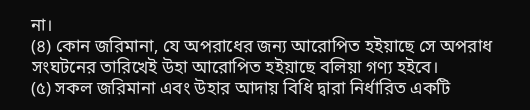না।
(৪) কোন জরিমানা, যে অপরাধের জন্য আরোপিত হইয়াছে সে অপরাধ সংঘটনের তারিখেই উহা আরোপিত হইয়াছে বলিয়া গণ্য হইবে।
(৫) সকল জরিমানা এবং উহার আদায় বিধি দ্বারা নির্ধারিত একটি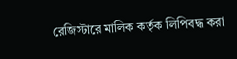রেজিস্টারে মালিক কর্তৃক লিপিবদ্ধ করা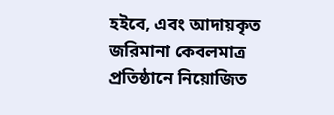হইবে, এবং আদায়কৃত জরিমানা কেবলমাত্র প্রতিষ্ঠানে নিয়োজিত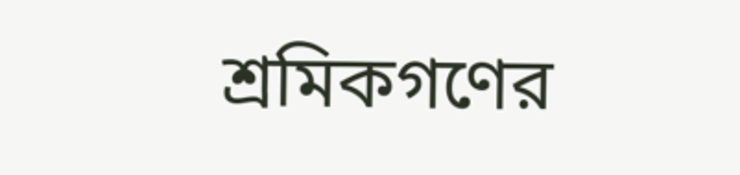শ্রমিকগণের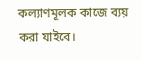কল্যাণমূলক কাজে ব্যয় করা যাইবে।